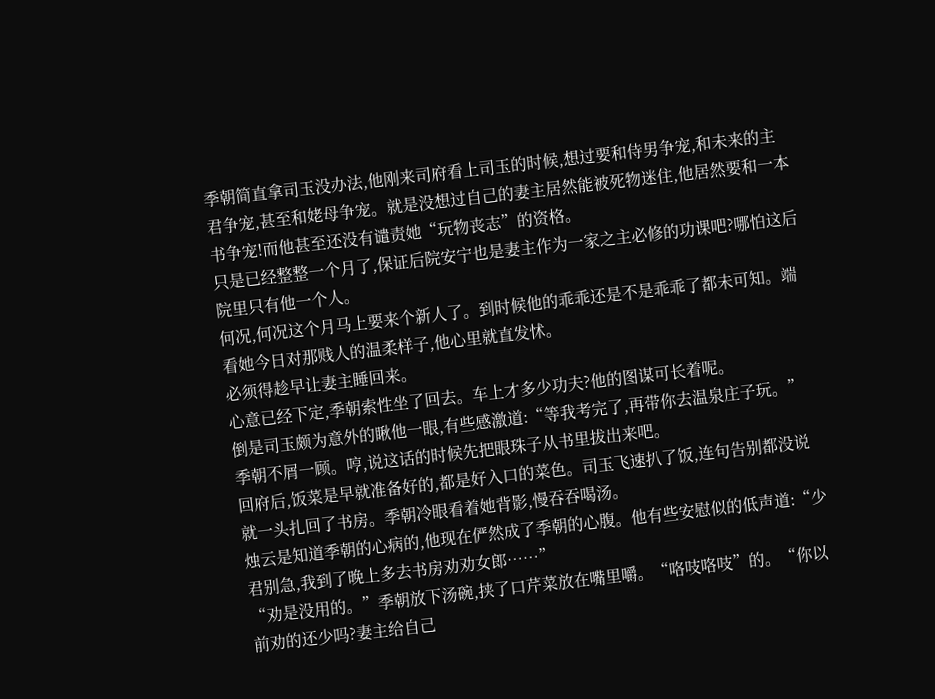季朝简直拿司玉没办法,他刚来司府看上司玉的时候,想过要和侍男争宠,和未来的主君争宠,甚至和姥母争宠。就是没想过自己的妻主居然能被死物迷住,他居然要和一本书争宠!而他甚至还没有谴责她“玩物丧志”的资格。
只是已经整整一个月了,保证后院安宁也是妻主作为一家之主必修的功课吧?哪怕这后院里只有他一个人。
何况,何况这个月马上要来个新人了。到时候他的乖乖还是不是乖乖了都未可知。端看她今日对那贱人的温柔样子,他心里就直发怵。
必须得趁早让妻主睡回来。
心意已经下定,季朝索性坐了回去。车上才多少功夫?他的图谋可长着呢。
倒是司玉颇为意外的瞅他一眼,有些感激道:“等我考完了,再带你去温泉庄子玩。”
季朝不屑一顾。哼,说这话的时候先把眼珠子从书里拔出来吧。
回府后,饭菜是早就准备好的,都是好入口的菜色。司玉飞速扒了饭,连句告别都没说就一头扎回了书房。季朝冷眼看着她背影,慢吞吞喝汤。
烛云是知道季朝的心病的,他现在俨然成了季朝的心腹。他有些安慰似的低声道:“少君别急,我到了晚上多去书房劝劝女郎……”
“劝是没用的。”季朝放下汤碗,挟了口芹菜放在嘴里嚼。“咯吱咯吱”的。“你以前劝的还少吗?妻主给自己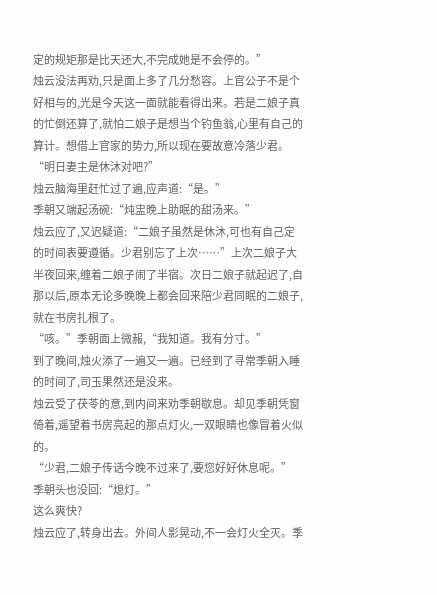定的规矩那是比天还大,不完成她是不会停的。”
烛云没法再劝,只是面上多了几分愁容。上官公子不是个好相与的,光是今天这一面就能看得出来。若是二娘子真的忙倒还算了,就怕二娘子是想当个钓鱼翁,心里有自己的算计。想借上官家的势力,所以现在要故意冷落少君。
“明日妻主是休沐对吧?”
烛云脑海里赶忙过了遍,应声道:“是。”
季朝又端起汤碗:“炖盅晚上助眠的甜汤来。”
烛云应了,又迟疑道:“二娘子虽然是休沐,可也有自己定的时间表要遵循。少君别忘了上次……”上次二娘子大半夜回来,缠着二娘子闹了半宿。次日二娘子就起迟了,自那以后,原本无论多晚晚上都会回来陪少君同眠的二娘子,就在书房扎根了。
“咳。”季朝面上微赧,“我知道。我有分寸。”
到了晚间,烛火添了一遍又一遍。已经到了寻常季朝入睡的时间了,司玉果然还是没来。
烛云受了茯苓的意,到内间来劝季朝歇息。却见季朝凭窗倚着,遥望着书房亮起的那点灯火,一双眼睛也像冒着火似的。
“少君,二娘子传话今晚不过来了,要您好好休息呢。”
季朝头也没回:“熄灯。”
这么爽快?
烛云应了,转身出去。外间人影晃动,不一会灯火全灭。季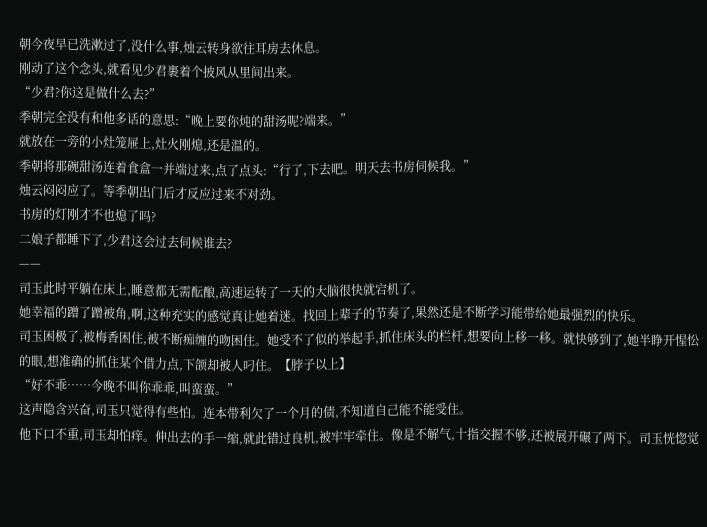朝今夜早已洗漱过了,没什么事,烛云转身欲往耳房去休息。
刚动了这个念头,就看见少君裹着个披风从里间出来。
“少君?你这是做什么去?”
季朝完全没有和他多话的意思:“晚上要你炖的甜汤呢?端来。”
就放在一旁的小灶笼屉上,灶火刚熄,还是温的。
季朝将那碗甜汤连着食盒一并端过来,点了点头:“行了,下去吧。明天去书房伺候我。”
烛云闷闷应了。等季朝出门后才反应过来不对劲。
书房的灯刚才不也熄了吗?
二娘子都睡下了,少君这会过去伺候谁去?
——
司玉此时平躺在床上,睡意都无需酝酿,高速运转了一天的大脑很快就宕机了。
她幸福的蹭了蹭被角,啊,这种充实的感觉真让她着迷。找回上辈子的节奏了,果然还是不断学习能带给她最强烈的快乐。
司玉困极了,被梅香困住,被不断痴缠的吻困住。她受不了似的举起手,抓住床头的栏杆,想要向上移一移。就快够到了,她半睁开惺忪的眼,想准确的抓住某个借力点,下颌却被人叼住。【脖子以上】
“好不乖……今晚不叫你乖乖,叫蛮蛮。”
这声隐含兴奋,司玉只觉得有些怕。连本带利欠了一个月的债,不知道自己能不能受住。
他下口不重,司玉却怕痒。伸出去的手一缩,就此错过良机,被牢牢牵住。像是不解气,十指交握不够,还被展开碾了两下。司玉恍惚觉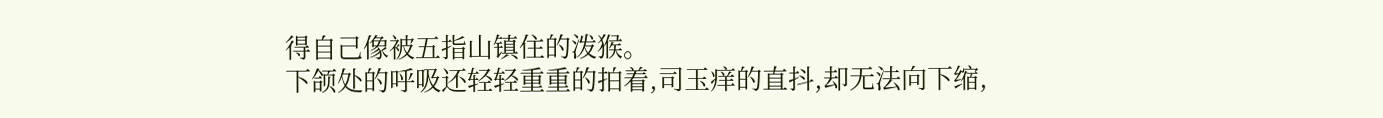得自己像被五指山镇住的泼猴。
下颌处的呼吸还轻轻重重的拍着,司玉痒的直抖,却无法向下缩,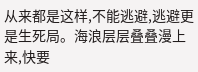从来都是这样,不能逃避,逃避更是生死局。海浪层层叠叠漫上来,快要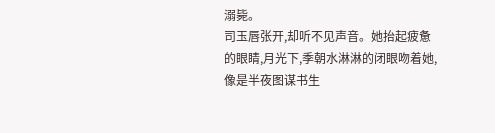溺毙。
司玉唇张开,却听不见声音。她抬起疲惫的眼睛,月光下,季朝水淋淋的闭眼吻着她,像是半夜图谋书生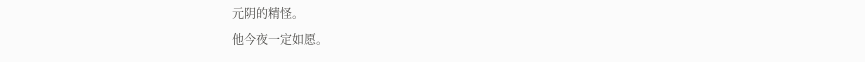元阴的精怪。
他今夜一定如愿。